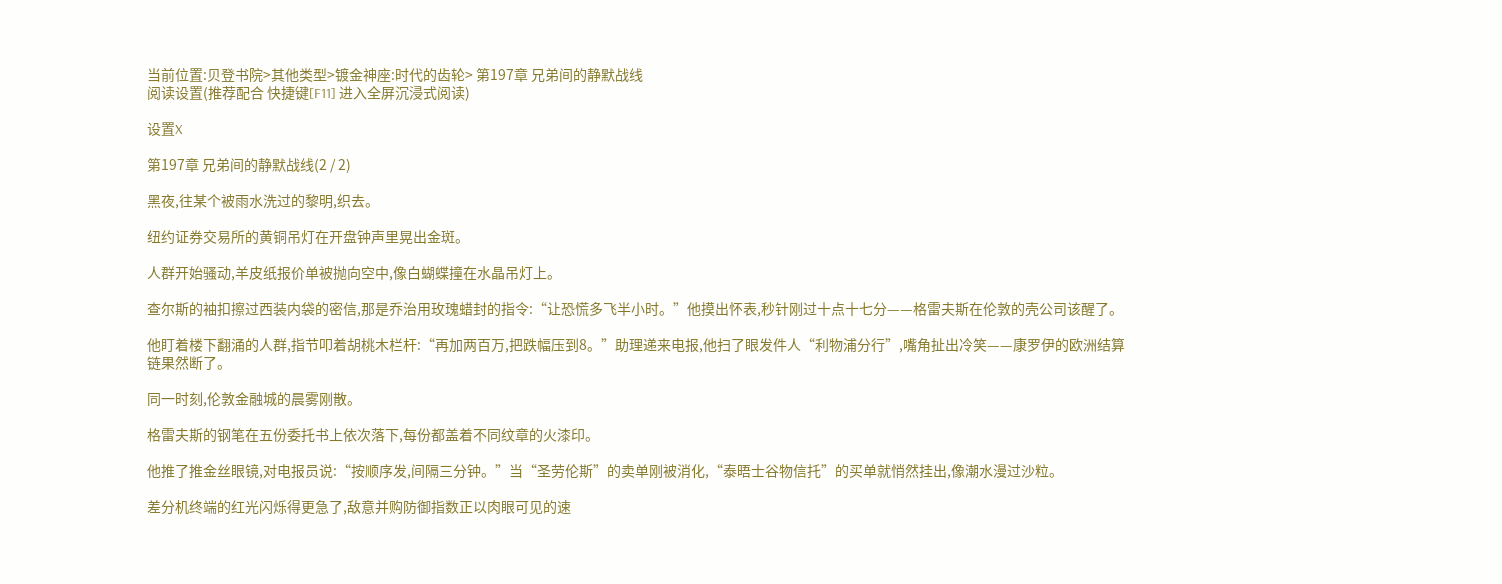当前位置:贝登书院>其他类型>镀金神座:时代的齿轮> 第197章 兄弟间的静默战线
阅读设置(推荐配合 快捷键[F11] 进入全屏沉浸式阅读)

设置X

第197章 兄弟间的静默战线(2 / 2)

黑夜,往某个被雨水洗过的黎明,织去。

纽约证券交易所的黄铜吊灯在开盘钟声里晃出金斑。

人群开始骚动,羊皮纸报价单被抛向空中,像白蝴蝶撞在水晶吊灯上。

查尔斯的袖扣擦过西装内袋的密信,那是乔治用玫瑰蜡封的指令:“让恐慌多飞半小时。”他摸出怀表,秒针刚过十点十七分——格雷夫斯在伦敦的壳公司该醒了。

他盯着楼下翻涌的人群,指节叩着胡桃木栏杆:“再加两百万,把跌幅压到8。”助理递来电报,他扫了眼发件人“利物浦分行”,嘴角扯出冷笑——康罗伊的欧洲结算链果然断了。

同一时刻,伦敦金融城的晨雾刚散。

格雷夫斯的钢笔在五份委托书上依次落下,每份都盖着不同纹章的火漆印。

他推了推金丝眼镜,对电报员说:“按顺序发,间隔三分钟。”当“圣劳伦斯”的卖单刚被消化,“泰晤士谷物信托”的买单就悄然挂出,像潮水漫过沙粒。

差分机终端的红光闪烁得更急了,敌意并购防御指数正以肉眼可见的速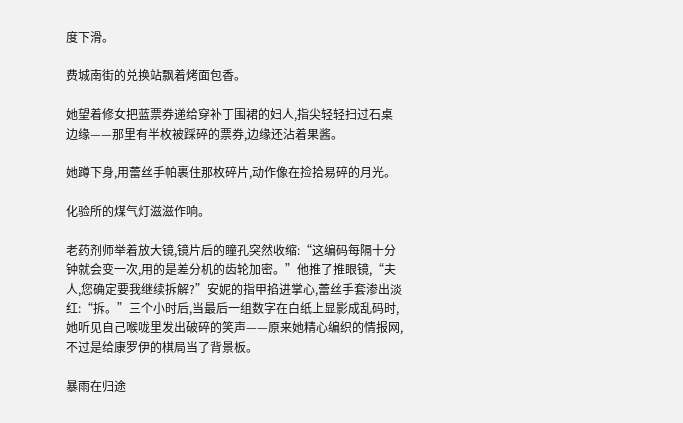度下滑。

费城南街的兑换站飘着烤面包香。

她望着修女把蓝票券递给穿补丁围裙的妇人,指尖轻轻扫过石桌边缘——那里有半枚被踩碎的票券,边缘还沾着果酱。

她蹲下身,用蕾丝手帕裹住那枚碎片,动作像在捡拾易碎的月光。

化验所的煤气灯滋滋作响。

老药剂师举着放大镜,镜片后的瞳孔突然收缩:“这编码每隔十分钟就会变一次,用的是差分机的齿轮加密。”他推了推眼镜,“夫人,您确定要我继续拆解?”安妮的指甲掐进掌心,蕾丝手套渗出淡红:“拆。”三个小时后,当最后一组数字在白纸上显影成乱码时,她听见自己喉咙里发出破碎的笑声——原来她精心编织的情报网,不过是给康罗伊的棋局当了背景板。

暴雨在归途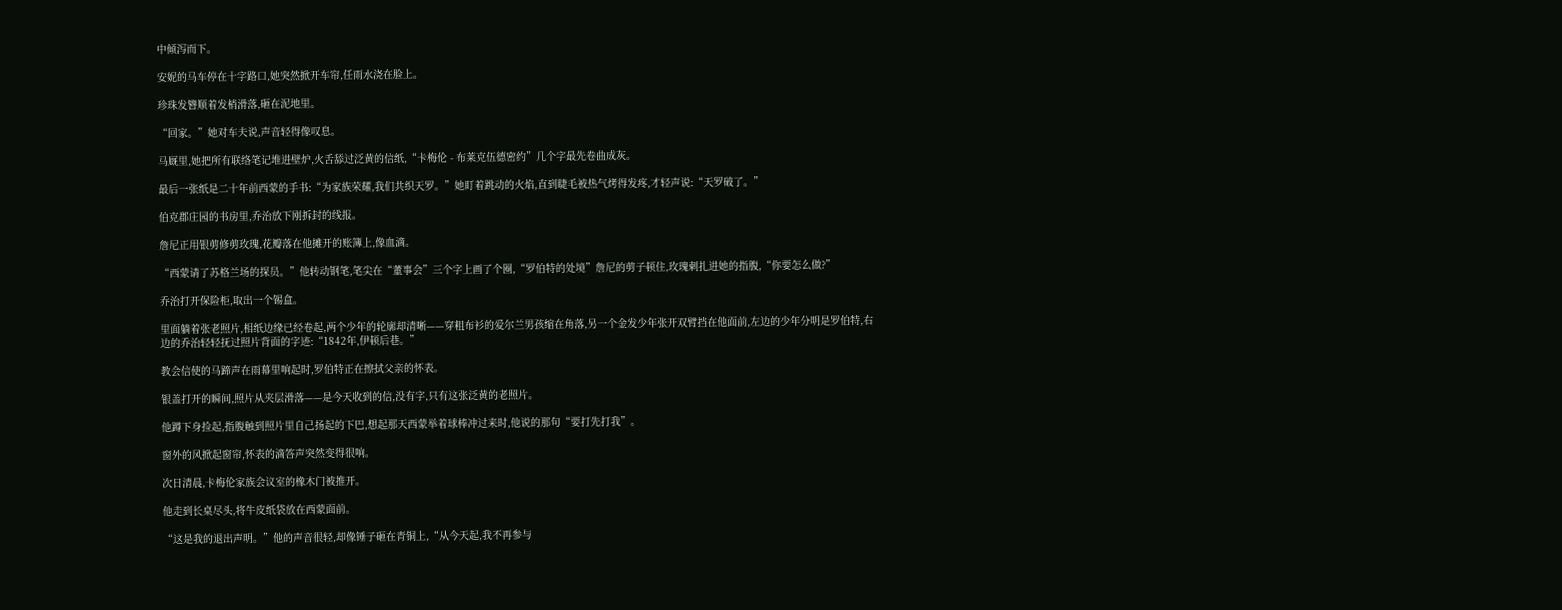中倾泻而下。

安妮的马车停在十字路口,她突然掀开车帘,任雨水浇在脸上。

珍珠发簪顺着发梢滑落,砸在泥地里。

“回家。”她对车夫说,声音轻得像叹息。

马厩里,她把所有联络笔记堆进壁炉,火舌舔过泛黄的信纸,“卡梅伦 - 布莱克伍德密约”几个字最先卷曲成灰。

最后一张纸是二十年前西蒙的手书:“为家族荣耀,我们共织天罗。”她盯着跳动的火焰,直到睫毛被热气烤得发疼,才轻声说:“天罗破了。”

伯克郡庄园的书房里,乔治放下刚拆封的线报。

詹尼正用银剪修剪玫瑰,花瓣落在他摊开的账簿上,像血滴。

“西蒙请了苏格兰场的探员。”他转动钢笔,笔尖在“董事会”三个字上画了个圈,“罗伯特的处境”詹尼的剪子顿住,玫瑰刺扎进她的指腹,“你要怎么做?”

乔治打开保险柜,取出一个锡盒。

里面躺着张老照片,相纸边缘已经卷起,两个少年的轮廓却清晰——穿粗布衫的爱尔兰男孩缩在角落,另一个金发少年张开双臂挡在他面前,左边的少年分明是罗伯特,右边的乔治轻轻抚过照片背面的字迹:“1842年,伊顿后巷。”

教会信使的马蹄声在雨幕里响起时,罗伯特正在擦拭父亲的怀表。

银盖打开的瞬间,照片从夹层滑落——是今天收到的信,没有字,只有这张泛黄的老照片。

他蹲下身捡起,指腹触到照片里自己扬起的下巴,想起那天西蒙举着球棒冲过来时,他说的那句“要打先打我”。

窗外的风掀起窗帘,怀表的滴答声突然变得很响。

次日清晨,卡梅伦家族会议室的橡木门被推开。

他走到长桌尽头,将牛皮纸袋放在西蒙面前。

“这是我的退出声明。”他的声音很轻,却像锤子砸在青铜上,“从今天起,我不再参与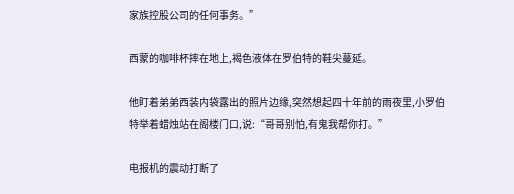家族控股公司的任何事务。”

西蒙的咖啡杯摔在地上,褐色液体在罗伯特的鞋尖蔓延。

他盯着弟弟西装内袋露出的照片边缘,突然想起四十年前的雨夜里,小罗伯特举着蜡烛站在阁楼门口,说:“哥哥别怕,有鬼我帮你打。”

电报机的震动打断了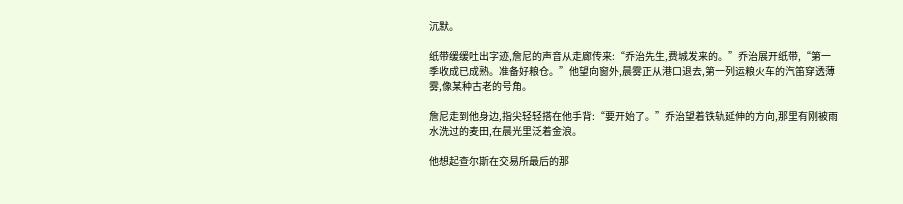沉默。

纸带缓缓吐出字迹,詹尼的声音从走廊传来:“乔治先生,费城发来的。”乔治展开纸带,“第一季收成已成熟。准备好粮仓。”他望向窗外,晨雾正从港口退去,第一列运粮火车的汽笛穿透薄雾,像某种古老的号角。

詹尼走到他身边,指尖轻轻搭在他手背:“要开始了。”乔治望着铁轨延伸的方向,那里有刚被雨水洗过的麦田,在晨光里泛着金浪。

他想起查尔斯在交易所最后的那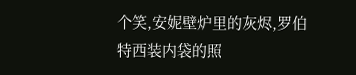个笑,安妮壁炉里的灰烬,罗伯特西装内袋的照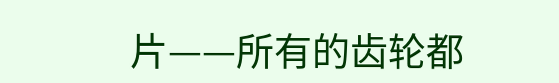片——所有的齿轮都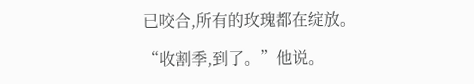已咬合,所有的玫瑰都在绽放。

“收割季,到了。”他说。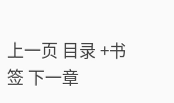上一页 目录 +书签 下一章